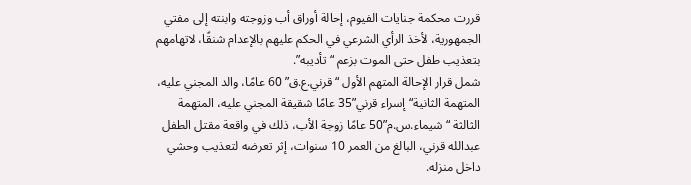قررت محكمة جنايات الفيوم، إحالة أوراق أب وزوجته وابنته إلى مفتي الجمهورية، لأخذ الرأي الشرعي في الحكم عليهم بالإعدام شنقًا، لاتهامهم بتعذيب طفل حتى الموت بزعم “تأديبه”.
شمل قرار الإحالة المتهم الأول “قرني.ع.ق” 60 عامًا، والد المجني عليه، المتهمة الثانية“إسراء قرني”35 عامًا شقيقة المجني عليه، المتهمة الثالثة “شيماء.س.م”50 عامًا زوجة الأب، ذلك في واقعة مقتل الطفل عبدالله قرني، البالغ من العمر 10 سنوات، إثر تعرضه لتعذيب وحشي داخل منزله.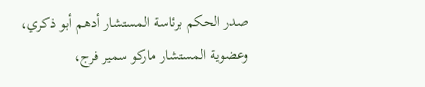صدر الحكم برئاسة المستشار أدهم أبو ذكري، وعضوية المستشار ماركو سمير فرج،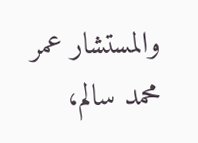والمستشار عمر محمد سالم،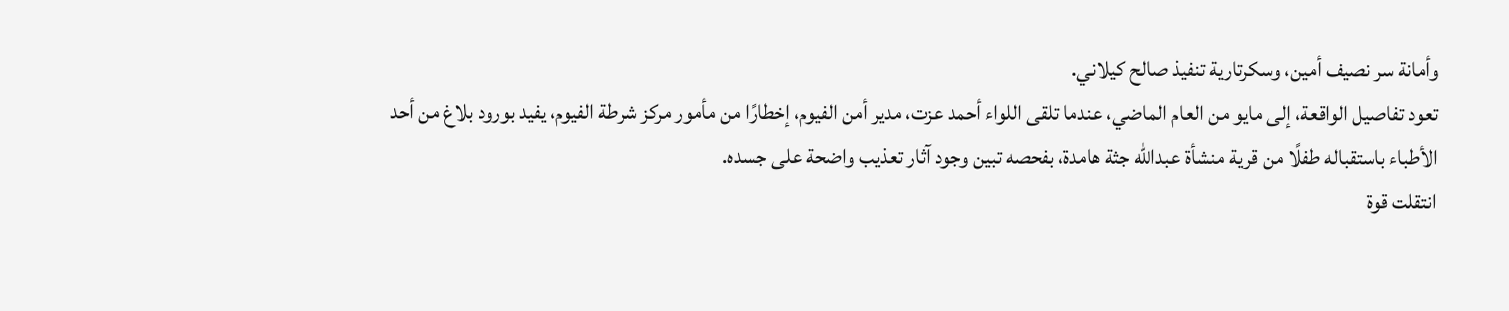وأمانة سر نصيف أمين، وسكرتارية تنفيذ صالح كيلاني.
تعود تفاصيل الواقعة، إلى مايو من العام الماضي، عندما تلقى اللواء أحمد عزت، مدير أمن الفيوم، إخطارًا من مأمور مركز شرطة الفيوم، يفيد بورود بلاغ من أحد الأطباء باستقباله طفلًا من قرية منشأة عبدالله جثة هامدة، بفحصه تبين وجود آثار تعذيب واضحة على جسده.
انتقلت قوة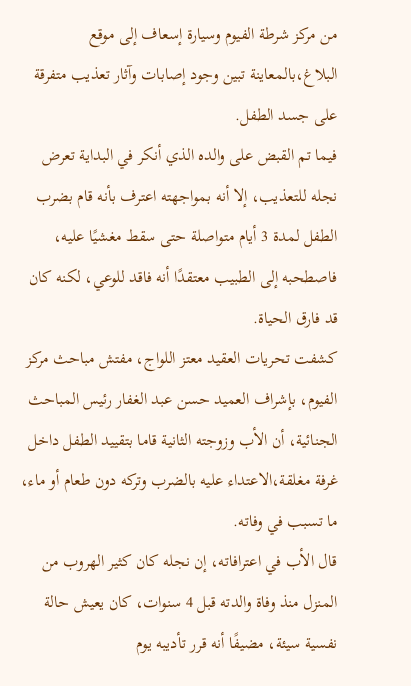من مركز شرطة الفيوم وسيارة إسعاف إلى موقع البلاغ،بالمعاينة تبين وجود إصابات وآثار تعذيب متفرقة على جسد الطفل.
فيما تم القبض على والده الذي أنكر في البداية تعرض نجله للتعذيب، إلا أنه بمواجهته اعترف بأنه قام بضرب الطفل لمدة 3 أيام متواصلة حتى سقط مغشيًا عليه، فاصطحبه إلى الطبيب معتقدًا أنه فاقد للوعي، لكنه كان قد فارق الحياة.
كشفت تحريات العقيد معتز اللواج، مفتش مباحث مركز الفيوم، بإشراف العميد حسن عبد الغفار رئيس المباحث الجنائية، أن الأب وزوجته الثانية قاما بتقييد الطفل داخل غرفة مغلقة،الاعتداء عليه بالضرب وتركه دون طعام أو ماء، ما تسبب في وفاته.
قال الأب في اعترافاته، إن نجله كان كثير الهروب من المنزل منذ وفاة والدته قبل 4 سنوات، كان يعيش حالة نفسية سيئة، مضيفًا أنه قرر تأديبه يوم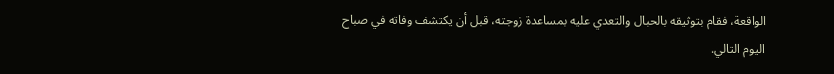الواقعة، فقام بتوثيقه بالحبال والتعدي عليه بمساعدة زوجته، قبل أن يكتشف وفاته في صباح اليوم التالي.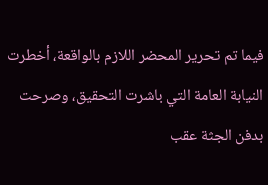فيما تم تحرير المحضر اللازم بالواقعة، أخطرت النيابة العامة التي باشرت التحقيق، وصرحت بدفن الجثة عقب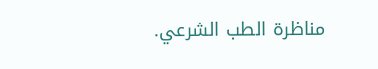مناظرة الطب الشرعي.